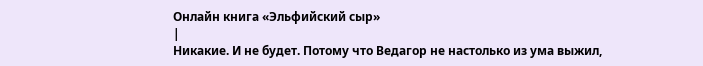Онлайн книга «Эльфийский сыр»
|
Никакие. И не будет. Потому что Ведагор не настолько из ума выжил,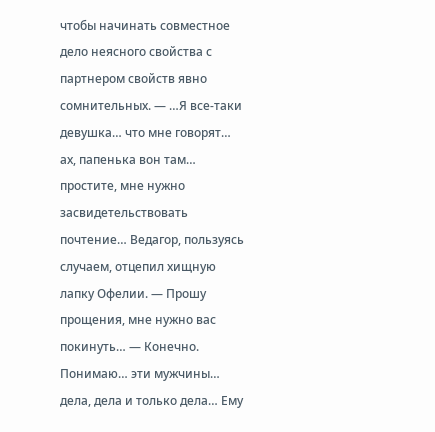чтобы начинать совместное дело неясного свойства с партнером свойств явно сомнительных. — …Я все-таки девушка… что мне говорят… ах, папенька вон там… простите, мне нужно засвидетельствовать почтение… Ведагор, пользуясь случаем, отцепил хищную лапку Офелии. — Прошу прощения, мне нужно вас покинуть… — Конечно. Понимаю… эти мужчины… дела, дела и только дела… Ему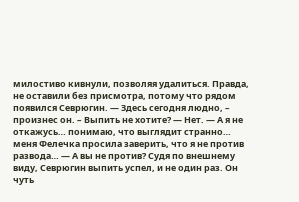милостиво кивнули, позволяя удалиться. Правда, не оставили без присмотра, потому что рядом появился Севрюгин. — Здесь сегодня людно, – произнес он. – Выпить не хотите? — Нет. — А я не откажусь… понимаю, что выглядит странно… меня Фелечка просила заверить, что я не против развода… — А вы не против? Судя по внешнему виду, Севрюгин выпить успел, и не один раз. Он чуть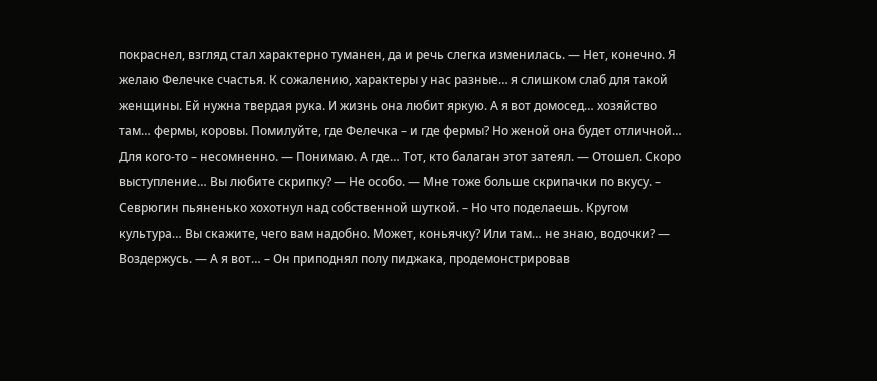покраснел, взгляд стал характерно туманен, да и речь слегка изменилась. — Нет, конечно. Я желаю Фелечке счастья. К сожалению, характеры у нас разные… я слишком слаб для такой женщины. Ей нужна твердая рука. И жизнь она любит яркую. А я вот домосед… хозяйство там… фермы, коровы. Помилуйте, где Фелечка – и где фермы? Но женой она будет отличной… Для кого-то – несомненно. — Понимаю. А где… Тот, кто балаган этот затеял. — Отошел. Скоро выступление… Вы любите скрипку? — Не особо. — Мне тоже больше скрипачки по вкусу. – Севрюгин пьяненько хохотнул над собственной шуткой. – Но что поделаешь. Кругом культура… Вы скажите, чего вам надобно. Может, коньячку? Или там… не знаю, водочки? — Воздержусь. — А я вот… – Он приподнял полу пиджака, продемонстрировав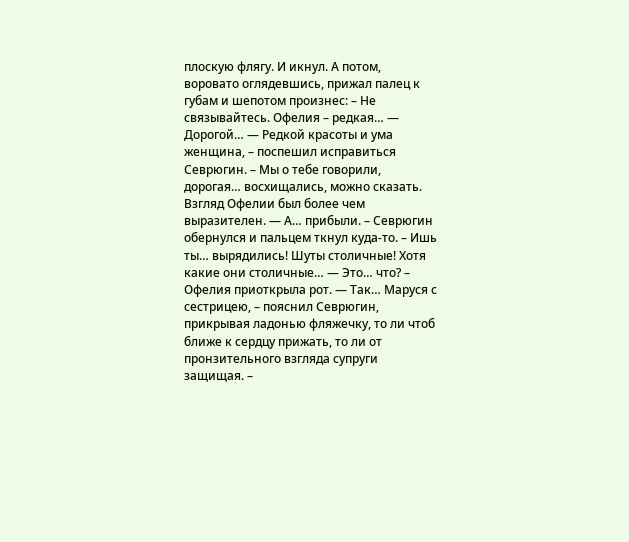плоскую флягу. И икнул. А потом, воровато оглядевшись, прижал палец к губам и шепотом произнес: – Не связывайтесь. Офелия – редкая… — Дорогой… — Редкой красоты и ума женщина, – поспешил исправиться Севрюгин. – Мы о тебе говорили, дорогая… восхищались, можно сказать. Взгляд Офелии был более чем выразителен. — А… прибыли. – Севрюгин обернулся и пальцем ткнул куда-то. – Ишь ты… вырядились! Шуты столичные! Хотя какие они столичные… — Это… что? – Офелия приоткрыла рот. — Так… Маруся с сестрицею, – пояснил Севрюгин, прикрывая ладонью фляжечку, то ли чтоб ближе к сердцу прижать, то ли от пронзительного взгляда супруги защищая. –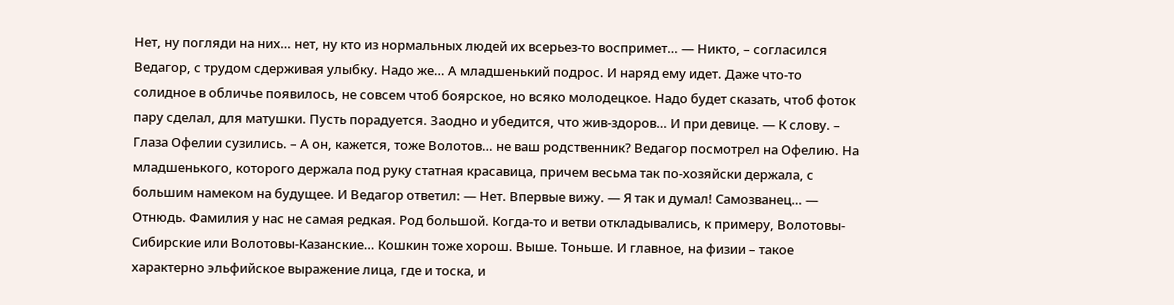Нет, ну погляди на них… нет, ну кто из нормальных людей их всерьез-то воспримет… — Никто, – согласился Ведагор, с трудом сдерживая улыбку. Надо же… А младшенький подрос. И наряд ему идет. Даже что-то солидное в обличье появилось, не совсем чтоб боярское, но всяко молодецкое. Надо будет сказать, чтоб фоток пару сделал, для матушки. Пусть порадуется. Заодно и убедится, что жив-здоров… И при девице. — К слову. – Глаза Офелии сузились. – А он, кажется, тоже Волотов… не ваш родственник? Ведагор посмотрел на Офелию. На младшенького, которого держала под руку статная красавица, причем весьма так по-хозяйски держала, с большим намеком на будущее. И Ведагор ответил: — Нет. Впервые вижу. — Я так и думал! Самозванец… — Отнюдь. Фамилия у нас не самая редкая. Род большой. Когда-то и ветви откладывались, к примеру, Волотовы-Сибирские или Волотовы-Казанские… Кошкин тоже хорош. Выше. Тоньше. И главное, на физии – такое характерно эльфийское выражение лица, где и тоска, и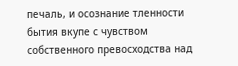печаль, и осознание тленности бытия вкупе с чувством собственного превосходства над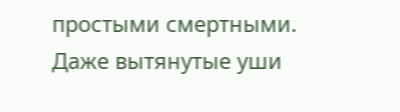простыми смертными. Даже вытянутые уши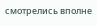смотрелись вполне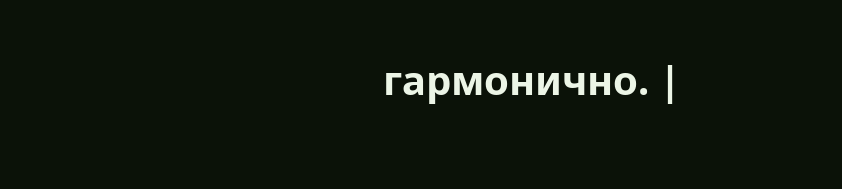гармонично. |